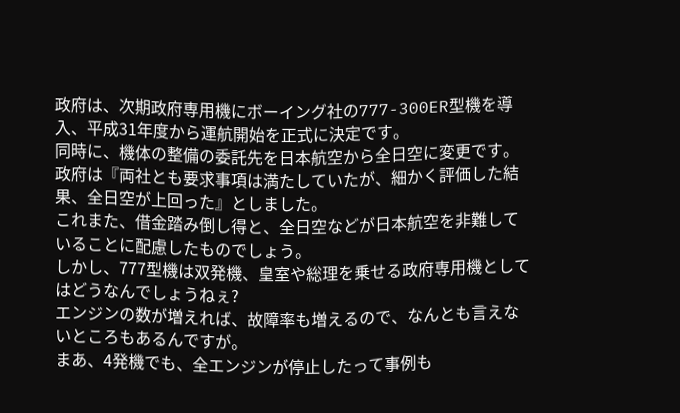政府は、次期政府専用機にボーイング社の777-300ER型機を導入、平成31年度から運航開始を正式に決定です。
同時に、機体の整備の委託先を日本航空から全日空に変更です。
政府は『両社とも要求事項は満たしていたが、細かく評価した結果、全日空が上回った』としました。
これまた、借金踏み倒し得と、全日空などが日本航空を非難していることに配慮したものでしょう。
しかし、777型機は双発機、皇室や総理を乗せる政府専用機としてはどうなんでしょうねぇ?
エンジンの数が増えれば、故障率も増えるので、なんとも言えないところもあるんですが。
まあ、4発機でも、全エンジンが停止したって事例も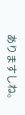ありますしね。